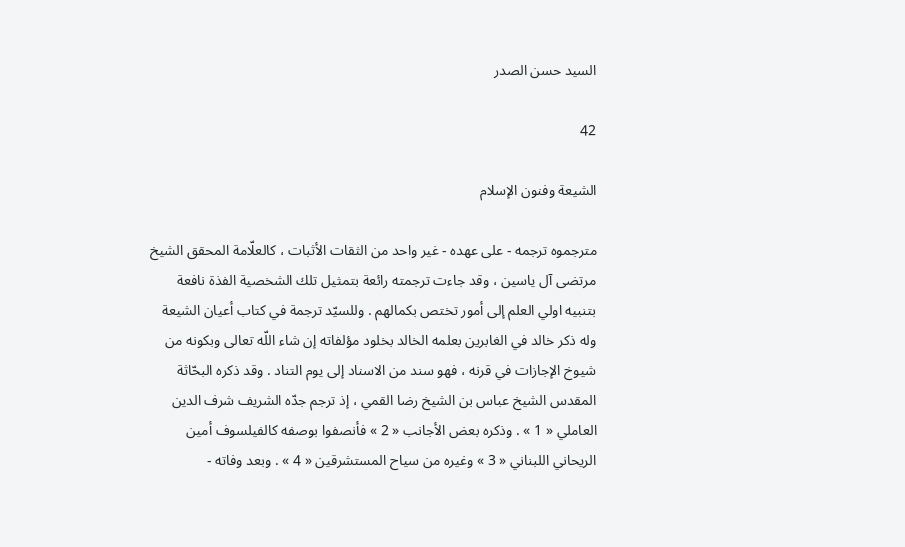السيد حسن الصدر

42

الشيعة وفنون الإسلام

مترجموه ترجمه - على عهده - غير واحد من الثقات الأثبات ، كالعلّامة المحقق الشيخ مرتضى آل ياسين ، وقد جاءت ترجمته رائعة بتمثيل تلك الشخصية الفذة نافعة بتنبيه اولي العلم إلى أمور تختص بكمالهم . وللسيّد ترجمة في كتاب أعيان الشيعة وله ذكر خالد في الغابرين بعلمه الخالد بخلود مؤلفاته إن شاء اللّه تعالى وبكونه من شيوخ الإجازات في قرنه ، فهو سند من الاسناد إلى يوم التناد . وقد ذكره البحّاثة المقدس الشيخ عباس بن الشيخ رضا القمي ، إذ ترجم جدّه الشريف شرف الدين العاملي « 1 » . وذكره بعض الأجانب « 2 » فأنصفوا بوصفه كالفيلسوف أمين الريحاني اللبناني « 3 » وغيره من سياح المستشرقين « 4 » . وبعد وفاته -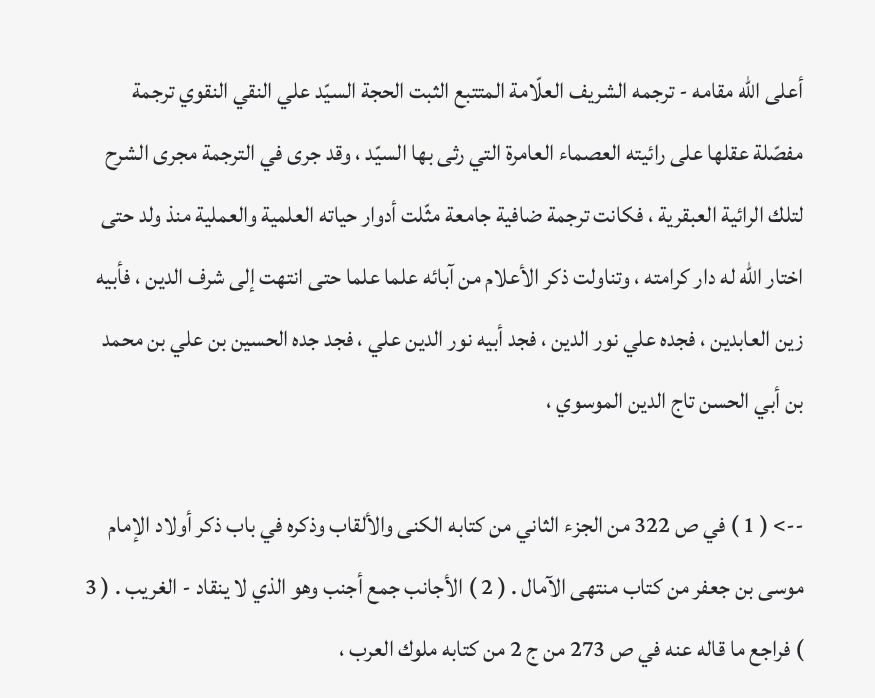أعلى اللّه مقامه - ترجمه الشريف العلّامة المتتبع الثبت الحجة السيّد علي النقي النقوي ترجمة مفصّلة عقلها على رائيته العصماء العامرة التي رثى بها السيّد ، وقد جرى في الترجمة مجرى الشرح لتلك الرائية العبقرية ، فكانت ترجمة ضافية جامعة مثّلت أدوار حياته العلمية والعملية منذ ولد حتى اختار اللّه له دار كرامته ، وتناولت ذكر الأعلام من آبائه علما علما حتى انتهت إلى شرف الدين ، فأبيه زين العابدين ، فجده علي نور الدين ، فجد أبيه نور الدين علي ، فجد جده الحسين بن علي بن محمد بن أبي الحسن تاج الدين الموسوي ،

--> ( 1 ) في ص 322 من الجزء الثاني من كتابه الكنى والألقاب وذكره في باب ذكر أولاد الإمام موسى بن جعفر من كتاب منتهى الآمال . ( 2 ) الأجانب جمع أجنب وهو الذي لا ينقاد - الغريب . ( 3 ) فراجع ما قاله عنه في ص 273 من ج 2 من كتابه ملوك العرب ،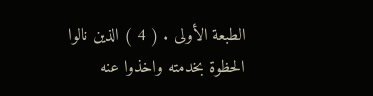الطبعة الأولى . ( 4 ) الذين نالوا الحظوة بخدمته واخذوا عنه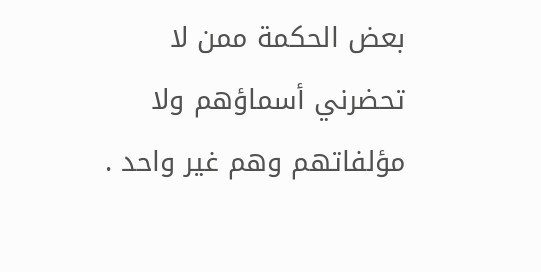بعض الحكمة ممن لا تحضرني أسماؤهم ولا مؤلفاتهم وهم غير واحد .